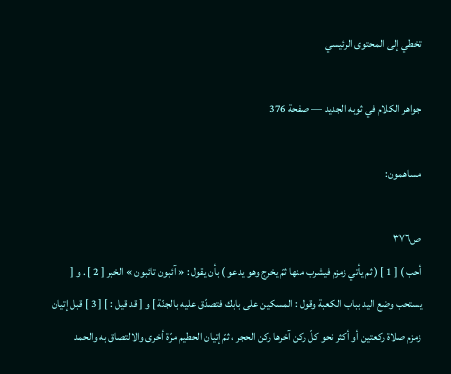تخطي إلى المحتوى الرئيسي

جواهر الكلام في ثوبه الجديد — صفحة 376

مساهمون:

ص٣٧٦
أحب ) [ 1 ] ( ثم يأتي زمزم فيشرب منها ثمّ يخرج وهو يدعو ) بأن يقول : « آئبون تائبون » الخبر [ 2 ] . و [ يستحب وضع اليد بباب الكعبة وقول : المسكين على بابك فتصدّق عليه بالجنّة ] و [ قد قيل : ] [ 3 ] قبل إتيان زمزم صلاة ركعتين أو أكثر نحو كلّ ركن آخرها ركن الحجر ، ثمّ إتيان الحطيم مرّة أخرى والالتصاق به والحمد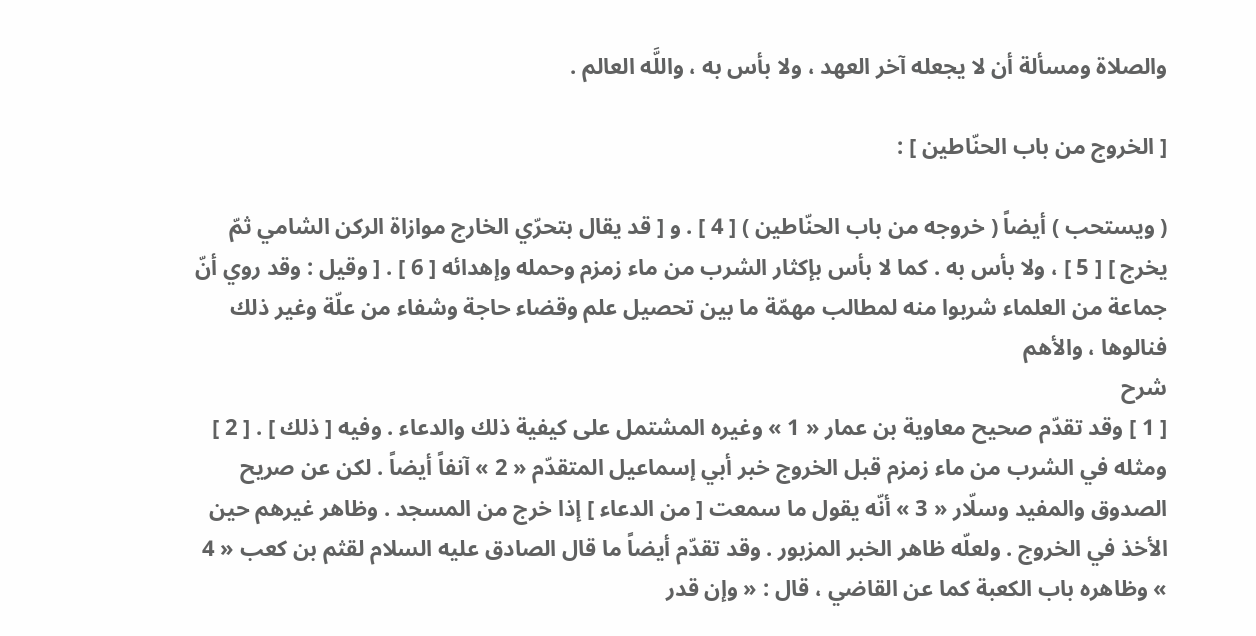والصلاة ومسألة أن لا يجعله آخر العهد ، ولا بأس به ، واللَّه العالم .

[ الخروج من باب الحنّاطين ] :

( ويستحب ) أيضاً ( خروجه من باب الحنّاطين ) [ 4 ] . و [ قد يقال بتحرّي الخارج موازاة الركن الشامي ثمّ يخرج ] [ 5 ] ، ولا بأس به . كما لا بأس بإكثار الشرب من ماء زمزم وحمله وإهدائه [ 6 ] . [ وقيل : وقد روي أنّ جماعة من العلماء شربوا منه لمطالب مهمّة ما بين تحصيل علم وقضاء حاجة وشفاء من علّة وغير ذلك فنالوها ، والأهم
شرح
[ 1 ] وقد تقدّم صحيح معاوية بن عمار « 1 » وغيره المشتمل على كيفية ذلك والدعاء . وفيه [ ذلك ] . [ 2 ] ومثله في الشرب من ماء زمزم قبل الخروج خبر أبي إسماعيل المتقدّم « 2 » آنفاً أيضاً . لكن عن صريح الصدوق والمفيد وسلّار « 3 » أنّه يقول ما سمعت [ من الدعاء ] إذا خرج من المسجد . وظاهر غيرهم حين الأخذ في الخروج . ولعلّه ظاهر الخبر المزبور . وقد تقدّم أيضاً ما قال الصادق عليه السلام لقثم بن كعب « 4 » وظاهره باب الكعبة كما عن القاضي ، قال : « وإن قدر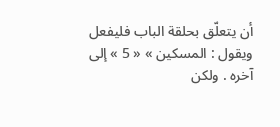أن يتعلّق بحلقة الباب فليفعل ويقول : المسكين » « 5 » إلى آخره . ولكن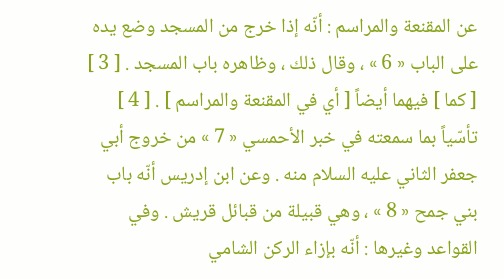عن المقنعة والمراسم : أنّه إذا خرج من المسجد وضع يده على الباب « 6 » ، وقال ذلك ، وظاهره باب المسجد . [ 3 ] [ كما ] فيهما أيضاً [ أي في المقنعة والمراسم ] . [ 4 ] تأسّياً بما سمعته في خبر الأحمسي « 7 » من خروج أبي جعفر الثاني عليه السلام منه . وعن ابن إدريس أنّه باب بني جمح « 8 » ، وهي قبيلة من قبائل قريش . وفي القواعد وغيرها : أنّه بإزاء الركن الشامي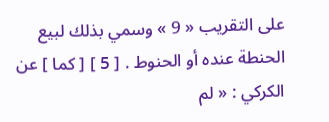على التقريب « 9 » وسمي بذلك لبيع الحنطة عنده أو الحنوط . [ 5 ] [ كما ] عن الكركي : « لم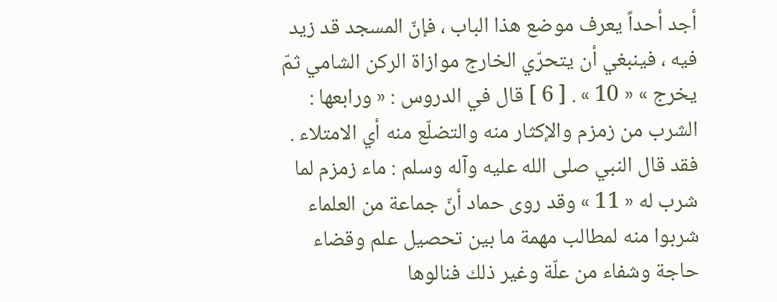أجد أحداً يعرف موضع هذا الباب ، فإنّ المسجد قد زيد فيه ، فينبغي أن يتحرّي الخارج موازاة الركن الشامي ثمّ يخرج » « 10 » . [ 6 ] قال في الدروس : « ورابعها : الشرب من زمزم والإكثار منه والتضلّع منه أي الامتلاء . فقد قال النبي صلى الله عليه وآله وسلم : ماء زمزم لما شرب له « 11 » وقد روى حماد أنّ جماعة من العلماء شربوا منه لمطالب مهمة ما بين تحصيل علم وقضاء حاجة وشفاء من علّة وغير ذلك فنالوها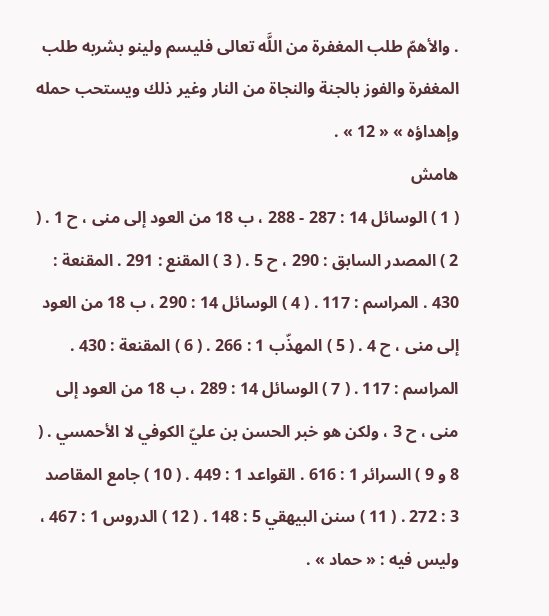. والأهمّ طلب المغفرة من اللَّه تعالى فليسم ولينو بشربه طلب المغفرة والفوز بالجنة والنجاة من النار وغير ذلك ويستحب حمله وإهداؤه » « 12 » .
هامش
( 1 ) الوسائل 14 : 287 - 288 ، ب 18 من العود إلى منى ، ح 1 . ( 2 ) المصدر السابق : 290 ، ح 5 . ( 3 ) المقنع : 291 . المقنعة : 430 . المراسم : 117 . ( 4 ) الوسائل 14 : 290 ، ب 18 من العود إلى منى ، ح 4 . ( 5 ) المهذّب 1 : 266 . ( 6 ) المقنعة : 430 . المراسم : 117 . ( 7 ) الوسائل 14 : 289 ، ب 18 من العود إلى منى ، ح 3 ، ولكن هو خبر الحسن بن عليّ الكوفي لا الأحمسي . ( 8 و 9 ) السرائر 1 : 616 . القواعد 1 : 449 . ( 10 ) جامع المقاصد 3 : 272 . ( 11 ) سنن البيهقي 5 : 148 . ( 12 ) الدروس 1 : 467 ، وليس فيه : « حماد » .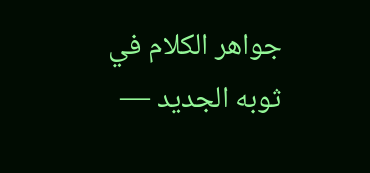جواهر الكلام في ثوبه الجديد —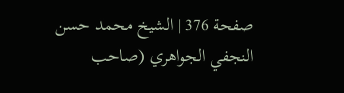صفحة 376 | الشيخ محمد حسن النجفي الجواهري (صاحب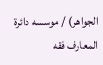الجواهر) / موسسه دائرة المعارف فقه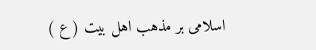اسلامى بر مذهب اهل بيت ( ع )